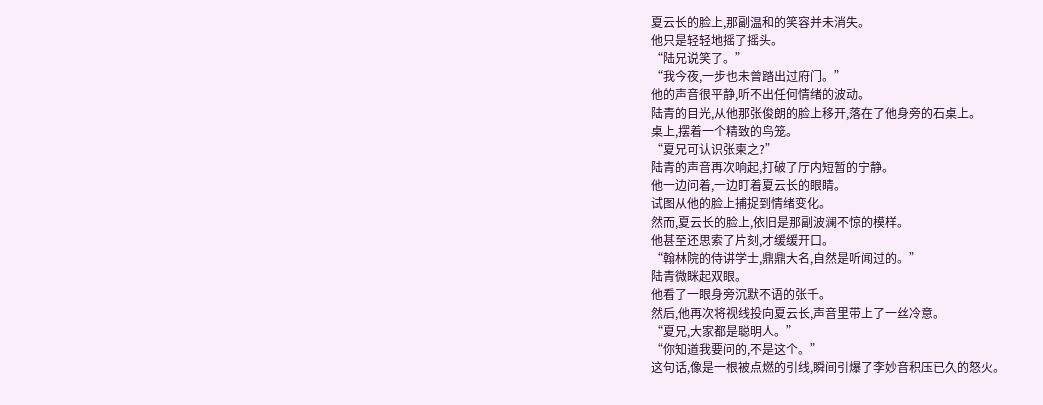夏云长的脸上,那副温和的笑容并未消失。
他只是轻轻地摇了摇头。
“陆兄说笑了。”
“我今夜,一步也未曾踏出过府门。”
他的声音很平静,听不出任何情绪的波动。
陆青的目光,从他那张俊朗的脸上移开,落在了他身旁的石桌上。
桌上,摆着一个精致的鸟笼。
“夏兄可认识张柬之?”
陆青的声音再次响起,打破了厅内短暂的宁静。
他一边问着,一边盯着夏云长的眼睛。
试图从他的脸上捕捉到情绪变化。
然而,夏云长的脸上,依旧是那副波澜不惊的模样。
他甚至还思索了片刻,才缓缓开口。
“翰林院的侍讲学士,鼎鼎大名,自然是听闻过的。”
陆青微眯起双眼。
他看了一眼身旁沉默不语的张千。
然后,他再次将视线投向夏云长,声音里带上了一丝冷意。
“夏兄,大家都是聪明人。”
“你知道我要问的,不是这个。”
这句话,像是一根被点燃的引线,瞬间引爆了李妙音积压已久的怒火。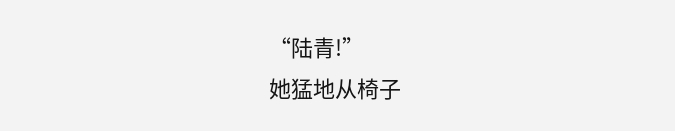“陆青!”
她猛地从椅子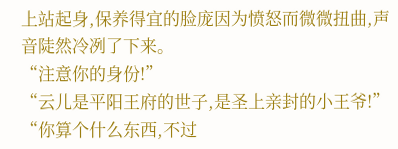上站起身,保养得宜的脸庞因为愤怒而微微扭曲,声音陡然冷冽了下来。
“注意你的身份!”
“云儿是平阳王府的世子,是圣上亲封的小王爷!”
“你算个什么东西,不过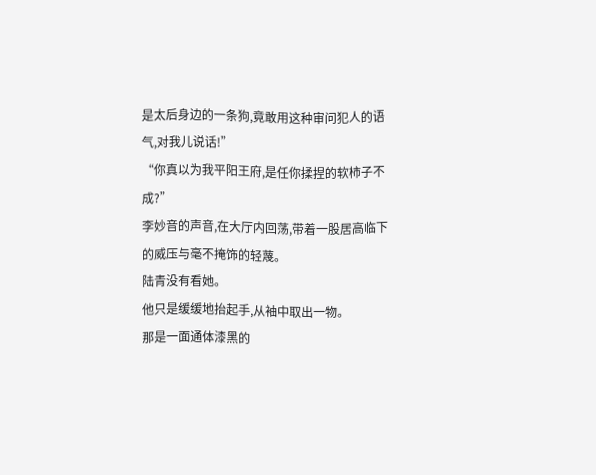是太后身边的一条狗,竟敢用这种审问犯人的语气,对我儿说话!”
“你真以为我平阳王府,是任你揉捏的软柿子不成?”
李妙音的声音,在大厅内回荡,带着一股居高临下的威压与毫不掩饰的轻蔑。
陆青没有看她。
他只是缓缓地抬起手,从袖中取出一物。
那是一面通体漆黑的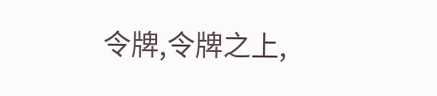令牌,令牌之上,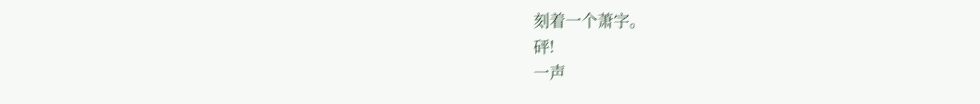刻着一个萧字。
砰!
一声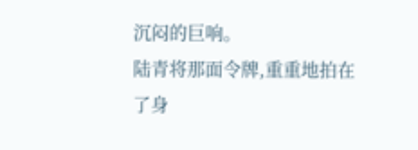沉闷的巨响。
陆青将那面令牌,重重地拍在了身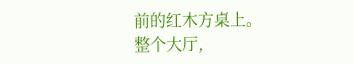前的红木方桌上。
整个大厅,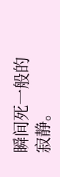瞬间死一般的寂静。